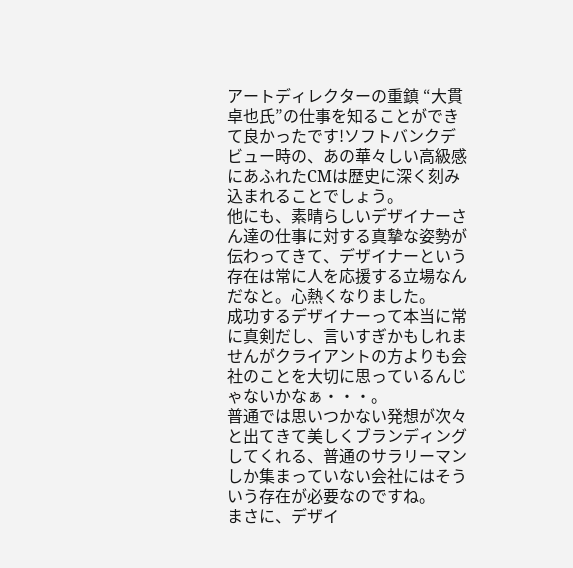アートディレクターの重鎮 “大貫卓也氏”の仕事を知ることができて良かったです!ソフトバンクデビュー時の、あの華々しい高級感にあふれたCMは歴史に深く刻み込まれることでしょう。
他にも、素晴らしいデザイナーさん達の仕事に対する真摯な姿勢が伝わってきて、デザイナーという存在は常に人を応援する立場なんだなと。心熱くなりました。
成功するデザイナーって本当に常に真剣だし、言いすぎかもしれませんがクライアントの方よりも会社のことを大切に思っているんじゃないかなぁ・・・。
普通では思いつかない発想が次々と出てきて美しくブランディングしてくれる、普通のサラリーマンしか集まっていない会社にはそういう存在が必要なのですね。
まさに、デザイ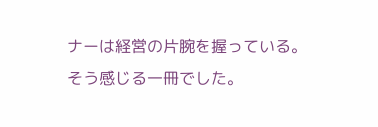ナーは経営の片腕を握っている。
そう感じる一冊でした。